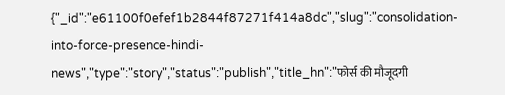{"_id":"e61100f0efef1b2844f87271f414a8dc","slug":"consolidation-into-force-presence-hindi-news","type":"story","status":"publish","title_hn":"फोर्स की मौजूदगी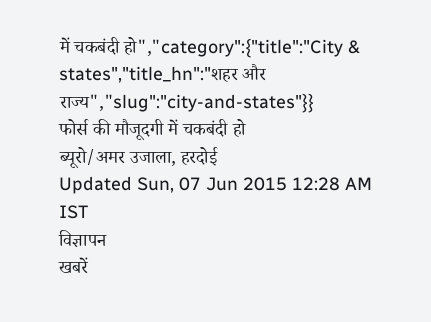में चकबंदी हो","category":{"title":"City & states","title_hn":"शहर और राज्य","slug":"city-and-states"}}
फोर्स की मौजूदगी में चकबंदी हो
ब्यूरो/अमर उजाला, हरदोई
Updated Sun, 07 Jun 2015 12:28 AM IST
विज्ञापन
खबरें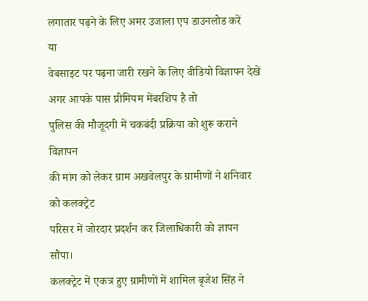लगातार पढ़ने के लिए अमर उजाला एप डाउनलोड करें
या
वेबसाइट पर पढ़ना जारी रखने के लिए वीडियो विज्ञापन देखें
अगर आपके पास प्रीमियम मेंबरशिप है तो
पुलिस की मौजूदगी में चकबंदी प्रक्रिया को शुरू कराने
विज्ञापन
की मांग को लेकर ग्राम अखवेलपुर के ग्रामीणों ने शनिवार को कलक्ट्रेट
परिसर में जोरदार प्रदर्शन कर जिलाधिकारी को ज्ञापन सौंपा।
कलक्ट्रेट में एकत्र हुए ग्रामीणों में शामिल बृजेश सिंह ने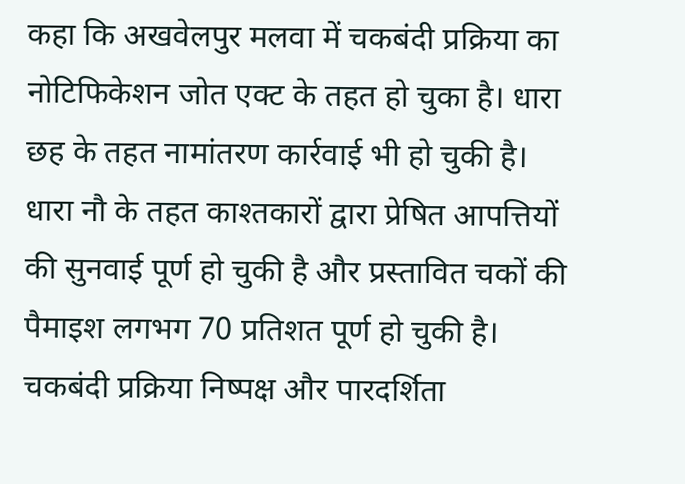कहा कि अखवेलपुर मलवा में चकबंदी प्रक्रिया का नोटिफिकेशन जोत एक्ट के तहत हो चुका है। धारा छह के तहत नामांतरण कार्रवाई भी हो चुकी है। धारा नौ के तहत काश्तकारों द्वारा प्रेषित आपत्तियों की सुनवाई पूर्ण हो चुकी है और प्रस्तावित चकों की पैमाइश लगभग 70 प्रतिशत पूर्ण हो चुकी है।
चकबंदी प्रक्रिया निष्पक्ष और पारदर्शिता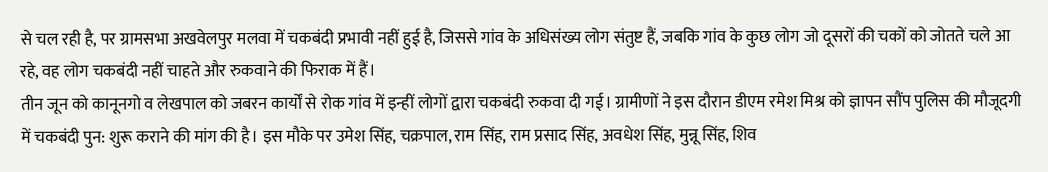से चल रही है, पर ग्रामसभा अखवेलपुर मलवा में चकबंदी प्रभावी नहीं हुई है, जिससे गांव के अधिसंख्य लोग संतुष्ट हैं, जबकि गांव के कुछ लोग जो दूसरों की चकों को जोतते चले आ रहे, वह लोग चकबंदी नहीं चाहते और रुकवाने की फिराक में हैं।
तीन जून को कानूनगो व लेखपाल को जबरन कार्यों से रोक गांव में इन्हीं लोगों द्वारा चकबंदी रुकवा दी गई। ग्रामीणों ने इस दौरान डीएम रमेश मिश्र को ज्ञापन सौंप पुलिस की मौजूदगी में चकबंदी पुन: शुरू कराने की मांग की है। इस मौके पर उमेश सिंह, चक्रपाल, राम सिंह, राम प्रसाद सिंह, अवधेश सिंह, मुन्नू सिंह, शिव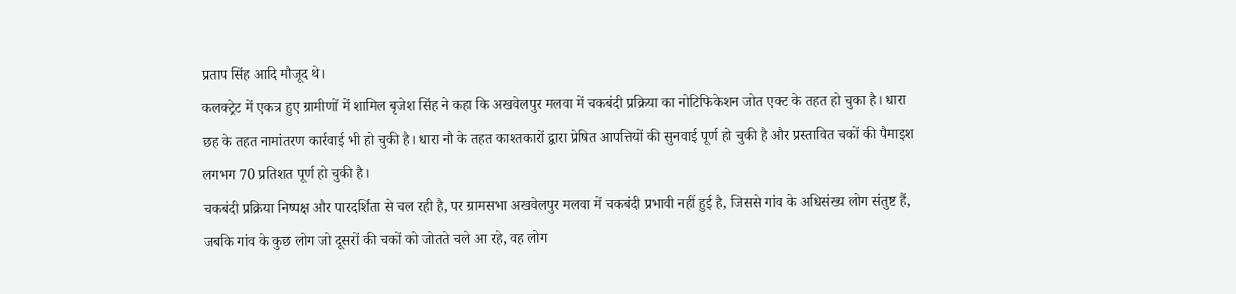प्रताप सिंह आदि मौजूद थे।
कलक्ट्रेट में एकत्र हुए ग्रामीणों में शामिल बृजेश सिंह ने कहा कि अखवेलपुर मलवा में चकबंदी प्रक्रिया का नोटिफिकेशन जोत एक्ट के तहत हो चुका है। धारा छह के तहत नामांतरण कार्रवाई भी हो चुकी है। धारा नौ के तहत काश्तकारों द्वारा प्रेषित आपत्तियों की सुनवाई पूर्ण हो चुकी है और प्रस्तावित चकों की पैमाइश लगभग 70 प्रतिशत पूर्ण हो चुकी है।
चकबंदी प्रक्रिया निष्पक्ष और पारदर्शिता से चल रही है, पर ग्रामसभा अखवेलपुर मलवा में चकबंदी प्रभावी नहीं हुई है, जिससे गांव के अधिसंख्य लोग संतुष्ट हैं, जबकि गांव के कुछ लोग जो दूसरों की चकों को जोतते चले आ रहे, वह लोग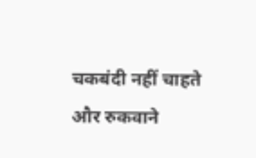चकबंदी नहीं चाहते और रुकवाने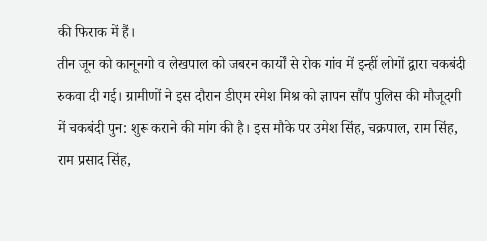की फिराक में हैं।
तीन जून को कानूनगो व लेखपाल को जबरन कार्यों से रोक गांव में इन्हीं लोगों द्वारा चकबंदी रुकवा दी गई। ग्रामीणों ने इस दौरान डीएम रमेश मिश्र को ज्ञापन सौंप पुलिस की मौजूदगी में चकबंदी पुन: शुरू कराने की मांग की है। इस मौके पर उमेश सिंह, चक्रपाल, राम सिंह, राम प्रसाद सिंह,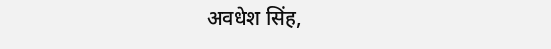अवधेश सिंह,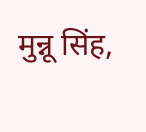मुन्नू सिंह,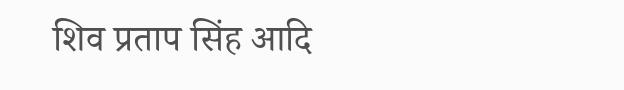शिव प्रताप सिंह आदि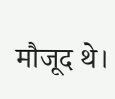मौजूद थे।